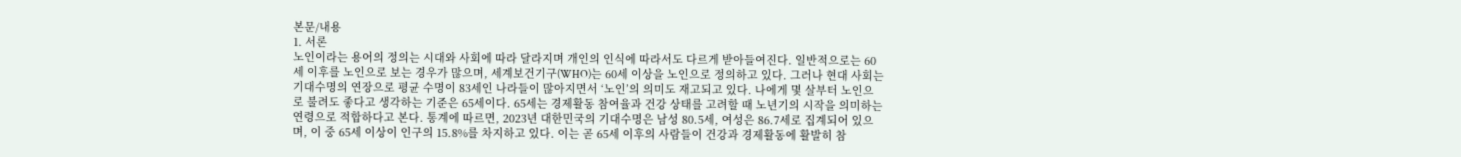본문/내용
1. 서론
노인이라는 용어의 정의는 시대와 사회에 따라 달라지며 개인의 인식에 따라서도 다르게 받아들여진다. 일반적으로는 60세 이후를 노인으로 보는 경우가 많으며, 세계보건기구(WHO)는 60세 이상을 노인으로 정의하고 있다. 그러나 현대 사회는 기대수명의 연장으로 평균 수명이 83세인 나라들이 많아지면서 ‘노인’의 의미도 재고되고 있다. 나에게 몇 살부터 노인으로 불려도 좋다고 생각하는 기준은 65세이다. 65세는 경제활동 참여율과 건강 상태를 고려할 때 노년기의 시작을 의미하는 연령으로 적합하다고 본다. 통계에 따르면, 2023년 대한민국의 기대수명은 남성 80.5세, 여성은 86.7세로 집계되어 있으며, 이 중 65세 이상이 인구의 15.8%를 차지하고 있다. 이는 곧 65세 이후의 사람들이 건강과 경제활동에 활발히 참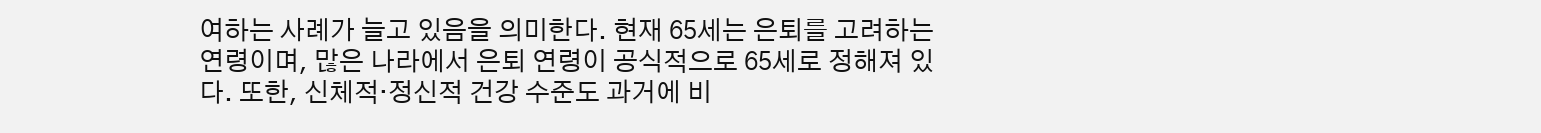여하는 사례가 늘고 있음을 의미한다. 현재 65세는 은퇴를 고려하는 연령이며, 많은 나라에서 은퇴 연령이 공식적으로 65세로 정해져 있다. 또한, 신체적·정신적 건강 수준도 과거에 비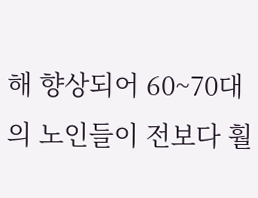해 향상되어 60~70대의 노인들이 전보다 훨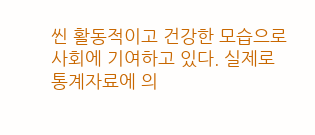씬 활동적이고 건강한 모습으로 사회에 기여하고 있다. 실제로 통계자료에 의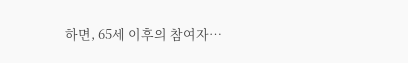하면, 65세 이후의 참여자…